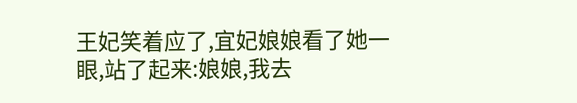王妃笑着应了,宜妃娘娘看了她一眼,站了起来:娘娘,我去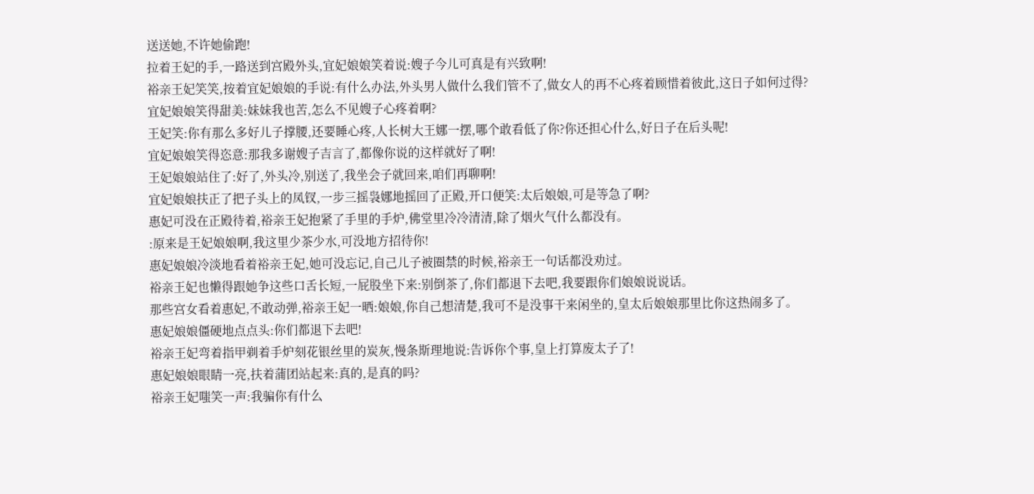送送她,不许她偷跑!
拉着王妃的手,一路送到宫殿外头,宜妃娘娘笑着说:嫂子今儿可真是有兴致啊!
裕亲王妃笑笑,按着宜妃娘娘的手说:有什么办法,外头男人做什么我们管不了,做女人的再不心疼着顾惜着彼此,这日子如何过得?
宜妃娘娘笑得甜美:妹妹我也苦,怎么不见嫂子心疼着啊?
王妃笑:你有那么多好儿子撑腰,还要睡心疼,人长树大王娜一摆,哪个敢看低了你?你还担心什么,好日子在后头呢!
宜妃娘娘笑得恣意:那我多谢嫂子吉言了,都像你说的这样就好了啊!
王妃娘娘站住了:好了,外头冷,别送了,我坐会子就回来,咱们再聊啊!
宜妃娘娘扶正了把子头上的凤钗,一步三摇袅娜地摇回了正殿,开口便笑:太后娘娘,可是等急了啊?
惠妃可没在正殿待着,裕亲王妃抱紧了手里的手炉,佛堂里冷冷清清,除了烟火气什么都没有。
:原来是王妃娘娘啊,我这里少茶少水,可没地方招待你!
惠妃娘娘冷淡地看着裕亲王妃,她可没忘记,自己儿子被圈禁的时候,裕亲王一句话都没劝过。
裕亲王妃也懒得跟她争这些口舌长短,一屁股坐下来:别倒茶了,你们都退下去吧,我要跟你们娘娘说说话。
那些宫女看着惠妃,不敢动弹,裕亲王妃一晒:娘娘,你自己想清楚,我可不是没事干来闲坐的,皇太后娘娘那里比你这热闹多了。
惠妃娘娘僵硬地点点头:你们都退下去吧!
裕亲王妃弯着指甲剃着手炉刻花银丝里的炭灰,慢条斯理地说:告诉你个事,皇上打算废太子了!
惠妃娘娘眼睛一亮,扶着蒲团站起来:真的,是真的吗?
裕亲王妃嗤笑一声:我骗你有什么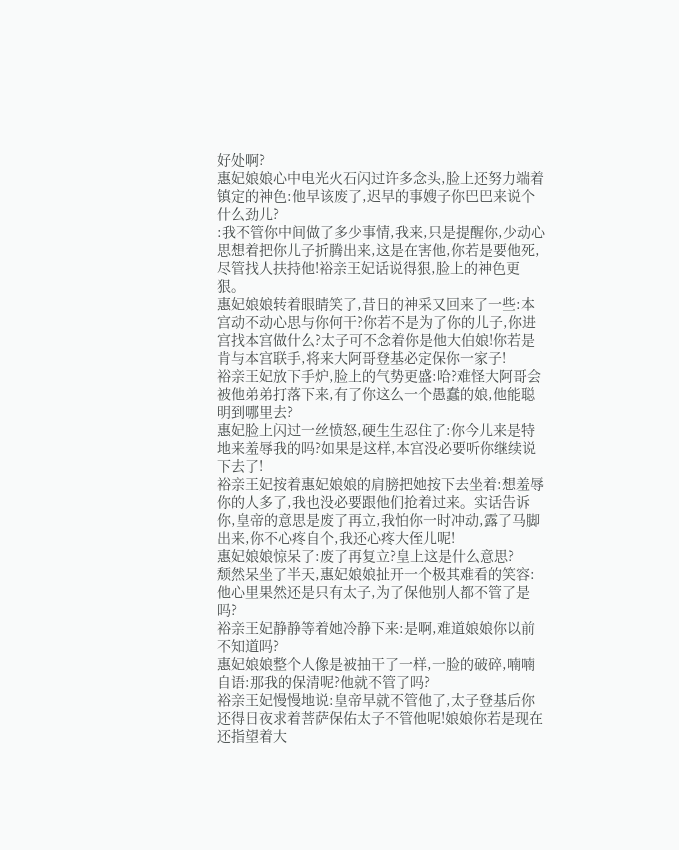好处啊?
惠妃娘娘心中电光火石闪过许多念头,脸上还努力端着镇定的神色:他早该废了,迟早的事嫂子你巴巴来说个什么劲儿?
:我不管你中间做了多少事情,我来,只是提醒你,少动心思想着把你儿子折腾出来,这是在害他,你若是要他死,尽管找人扶持他!裕亲王妃话说得狠,脸上的神色更狠。
惠妃娘娘转着眼睛笑了,昔日的神采又回来了一些:本宫动不动心思与你何干?你若不是为了你的儿子,你进宫找本宫做什么?太子可不念着你是他大伯娘!你若是肯与本宫联手,将来大阿哥登基必定保你一家子!
裕亲王妃放下手炉,脸上的气势更盛:哈?难怪大阿哥会被他弟弟打落下来,有了你这么一个愚蠢的娘,他能聪明到哪里去?
惠妃脸上闪过一丝愤怒,硬生生忍住了:你今儿来是特地来羞辱我的吗?如果是这样,本宫没必要听你继续说下去了!
裕亲王妃按着惠妃娘娘的肩膀把她按下去坐着:想羞辱你的人多了,我也没必要跟他们抢着过来。实话告诉你,皇帝的意思是废了再立,我怕你一时冲动,露了马脚出来,你不心疼自个,我还心疼大侄儿呢!
惠妃娘娘惊呆了:废了再复立?皇上这是什么意思?
颓然呆坐了半天,惠妃娘娘扯开一个极其难看的笑容:他心里果然还是只有太子,为了保他别人都不管了是吗?
裕亲王妃静静等着她冷静下来:是啊,难道娘娘你以前不知道吗?
惠妃娘娘整个人像是被抽干了一样,一脸的破碎,喃喃自语:那我的保清呢?他就不管了吗?
裕亲王妃慢慢地说:皇帝早就不管他了,太子登基后你还得日夜求着菩萨保佑太子不管他呢!娘娘你若是现在还指望着大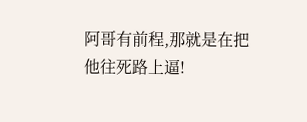阿哥有前程,那就是在把他往死路上逼!